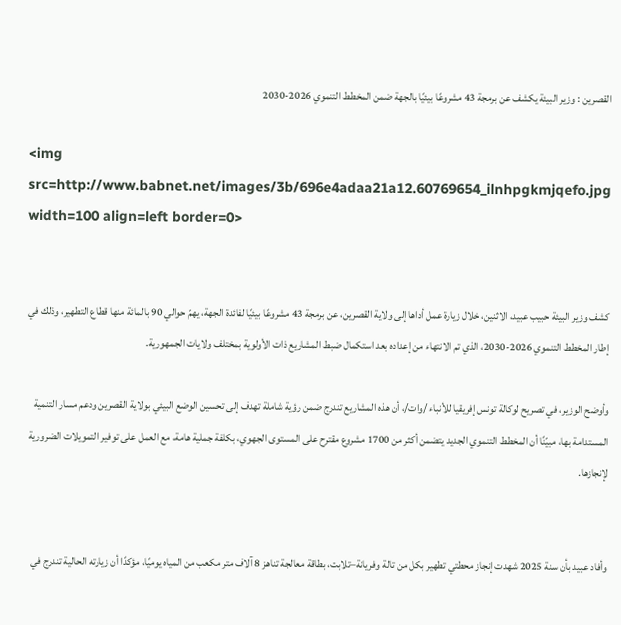القصرين : وزير البيئة يكشف عن برمجة 43 مشروعًا بيئيًا بالجهة ضمن المخطط التنموي 2026-2030

<img src=http://www.babnet.net/images/3b/696e4adaa21a12.60769654_ilnhpgkmjqefo.jpg width=100 align=left border=0>


كشف وزير البيئة حبيب عبيد، الاثنين، خلال زيارة عمل أداها إلى ولاية القصرين، عن برمجة 43 مشروعًا بيئيًا لفائدة الجهة، يهمّ حوالي 90 بالمائة منها قطاع التطهير، وذلك في إطار المخطط التنموي 2026-2030، الذي تم الانتهاء من إعداده بعد استكمال ضبط المشاريع ذات الأولوية بمختلف ولايات الجمهورية.

وأوضح الوزير، في تصريح لوكالة تونس إفريقيا للأنباء /وات/، أن هذه المشاريع تندرج ضمن رؤية شاملة تهدف إلى تحسين الوضع البيئي بولاية القصرين ودعم مسار التنمية المستدامة بها، مبيّنًا أن المخطط التنموي الجديد يتضمن أكثر من 1700 مشروع مقترح على المستوى الجهوي، بكلفة جملية هامة، مع العمل على توفير التمويلات الضرورية لإنجازها.


وأفاد عبيد بأن سنة 2025 شهدت إنجاز محطتي تطهير بكل من تالة وفريانة–تلابت، بطاقة معالجة تناهز 8 آلاف متر مكعب من المياه يوميًا، مؤكدًا أن زيارته الحالية تندرج في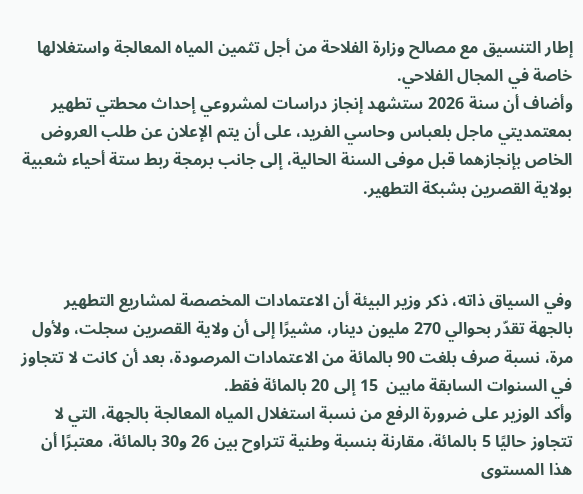إطار التنسيق مع مصالح وزارة الفلاحة من أجل تثمين المياه المعالجة واستغلالها خاصة في المجال الفلاحي.
وأضاف أن سنة 2026 ستشهد إنجاز دراسات لمشروعي إحداث محطتي تطهير بمعتمديتي ماجل بلعباس وحاسي الفريد، على أن يتم الإعلان عن طلب العروض الخاص بإنجازهما قبل موفى السنة الحالية، إلى جانب برمجة ربط ستة أحياء شعبية بولاية القصرين بشبكة التطهير.



وفي السياق ذاته، ذكر وزير البيئة أن الاعتمادات المخصصة لمشاريع التطهير بالجهة تقدّر بحوالي 270 مليون دينار، مشيرًا إلى أن ولاية القصرين سجلت، ولأول مرة، نسبة صرف بلغت 90 بالمائة من الاعتمادات المرصودة، بعد أن كانت لا تتجاوز في السنوات السابقة مابين  15 إلى 20 بالمائة فقط.
وأكد الوزير على ضرورة الرفع من نسبة استغلال المياه المعالجة بالجهة، التي لا تتجاوز حاليًا 5 بالمائة، مقارنة بنسبة وطنية تتراوح بين 26 و30 بالمائة، معتبرًا أن هذا المستوى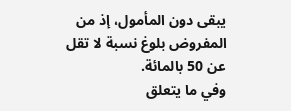يبقى دون المأمول، إذ من المفروض بلوغ نسبة لا تقل عن 50 بالمائة.
وفي ما يتعلق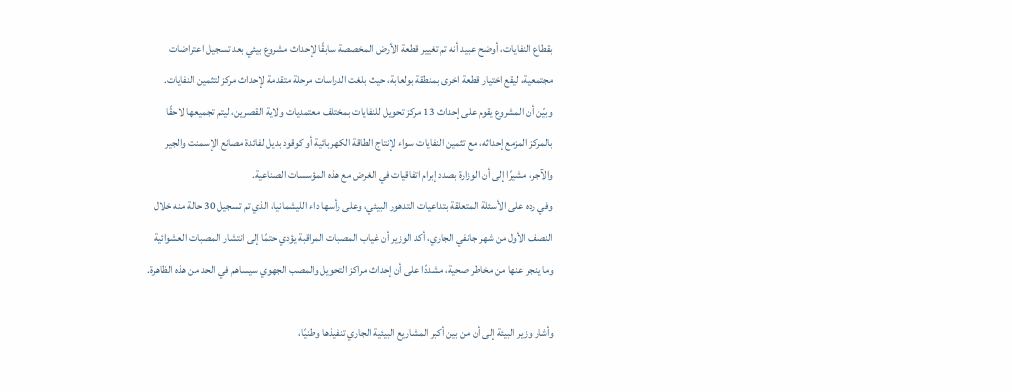بقطاع النفايات، أوضح عبيد أنه تم تغيير قطعة الأرض المخصصة سابقًا لإحداث مشروع بيئي بعد تسجيل اعتراضات مجتمعية، ليقع اختيار قطعة اخرى بمنطقة بولعابة، حيث بلغت الدراسات مرحلة متقدمة لإحداث مركز لتثمين النفايات.
وبيّن أن المشروع يقوم على إحداث 13 مركز تحويل للنفايات بمختلف معتمديات ولاية القصرين، ليتم تجميعها لاحقًا بالمركز المزمع إحداثه، مع تثمين النفايات سواء لإنتاج الطاقة الكهربائية أو كوقود بديل لفائدة مصانع الإسمنت والجير والآجر، مشيرًا إلى أن الوزارة بصدد إبرام اتفاقيات في الغرض مع هذه المؤسسات الصناعية.
وفي رده على الأسئلة المتعلقة بتداعيات التدهور البيئي، وعلى رأسها داء الليشمانيا، الذي تم تسجيل 30 حالة منه خلال النصف الأول من شهر جانفي الجاري، أكد الوزير أن غياب المصبات المراقبة يؤدي حتمًا إلى انتشار المصبات العشوائية وما ينجر عنها من مخاطر صحية، مشددًا على أن إحداث مراكز التحويل والمصب الجهوي سيساهم في الحد من هذه الظاهرة.

وأشار وزير البيئة إلى أن من بين أكبر المشاريع البيئية الجاري تنفيذها وطنيًا،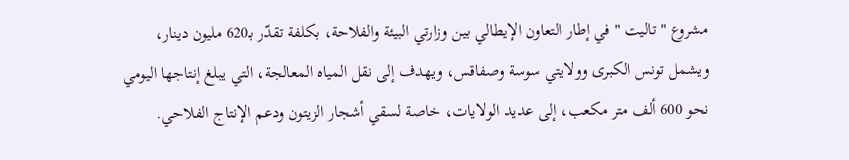مشروع "تاليت " في إطار التعاون الإيطالي بين وزارتي البيئة والفلاحة، بكلفة تقدّر بـ620 مليون دينار، ويشمل تونس الكبرى وولايتي سوسة وصفاقس، ويهدف إلى نقل المياه المعالجة، التي يبلغ إنتاجها اليومي نحو 600 ألف متر مكعب، إلى عديد الولايات، خاصة لسقي أشجار الزيتون ودعم الإنتاج الفلاحي.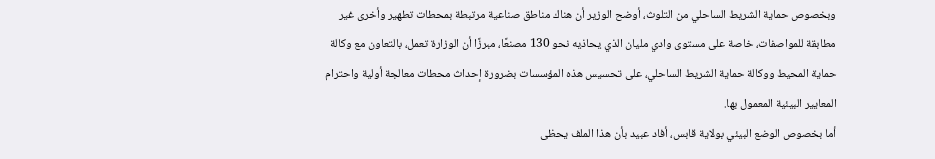وبخصوص حماية الشريط الساحلي من التلوث، أوضح الوزير أن هناك مناطق صناعية مرتبطة بمحطات تطهير وأخرى غير مطابقة للمواصفات، خاصة على مستوى وادي مليان الذي يحاذيه نحو 130 مصنعًا، مبرزًا أن الوزارة تعمل، بالتعاون مع وكالة حماية المحيط ووكالة حماية الشريط الساحلي، على تحسيس هذه المؤسسات بضرورة إحداث محطات معالجة أولية واحترام المعايير البيئية المعمول بها.
أما بخصوص الوضع البيئي بولاية قابس، أفاد عبيد بأن هذا الملف يحظى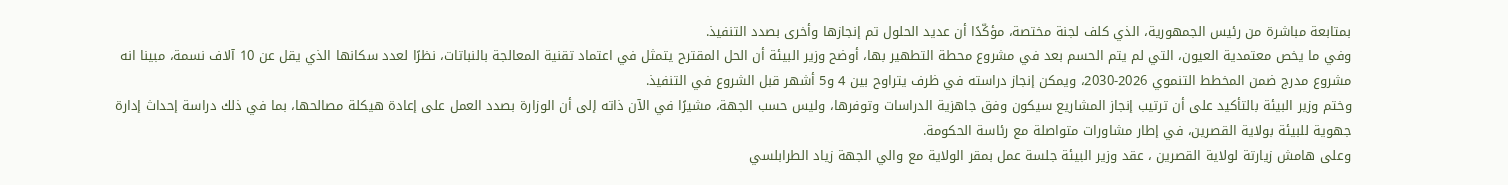بمتابعة مباشرة من رئيس الجمهورية، الذي كلف لجنة مختصة، مؤكّدًا أن عديد الحلول تم إنجازها وأخرى بصدد التنفيذ.
وفي ما يخص معتمدية العيون، التي لم يتم الحسم بعد في مشروع محطة التطهير بها، أوضح وزير البيئة أن الحل المقترح يتمثل في اعتماد تقنية المعالجة بالنباتات، نظرًا لعدد سكانها الذي يقل عن 10 آلاف نسمة، مبينا انه  مشروع مدرج ضمن المخطط التنموي 2026-2030، ويمكن إنجاز دراسته في ظرف يتراوح بين 4 و5 أشهر قبل الشروع في التنفيذ.
وختم وزير البيئة بالتأكيد على أن ترتيب إنجاز المشاريع سيكون وفق جاهزية الدراسات وتوفرها، وليس حسب الجهة، مشيرًا في الآن ذاته إلى أن الوزارة بصدد العمل على إعادة هيكلة مصالحها، بما في ذلك دراسة إحداث إدارة جهوية للبيئة بولاية القصرين، في إطار مشاورات متواصلة مع رئاسة الحكومة.
وعلى هامش زيارتة لولاية القصرين ، عقد وزير البيئة جلسة عمل بمقر الولاية مع والي الجهة زياد الطرابلسي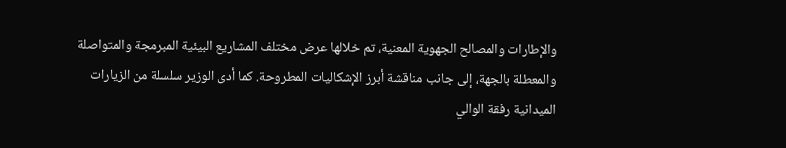والإطارات والمصالح الجهوية المعنية، تم خلالها عرض مختلف المشاريع البيئية المبرمجة والمتواصلة والمعطلة بالجهة، إلى جانب مناقشة أبرز الإشكاليات المطروحة. كما أدى الوزير سلسلة من الزيارات الميدانية رفقة الوالي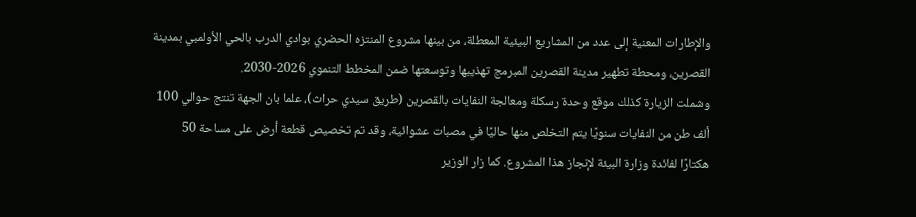والإطارات المعنية إلى عدد من المشاريع البيئية المعطلة، من بينها مشروع المنتزه الحضري بوادي الدرب بالحي الأولمبي بمدينة القصرين، ومحطة تطهير مدينة القصرين المبرمج تهذيبها وتوسعتها ضمن المخطط التنموي 2026-2030.
وشملت الزيارة كذلك موقع وحدة رسكلة ومعالجة النفايات بالقصرين (طريق سيدي حراث)، علما بان الجهة تنتج حوالي 100 ألف طن من النفايات سنويًا يتم التخلص منها حاليًا في مصبات عشوائية، وقد تم تخصيص قطعة أرض على مساحة 50 هكتارًا لفائدة وزارة البيئة لإنجاز هذا المشروع. كما زار الوزير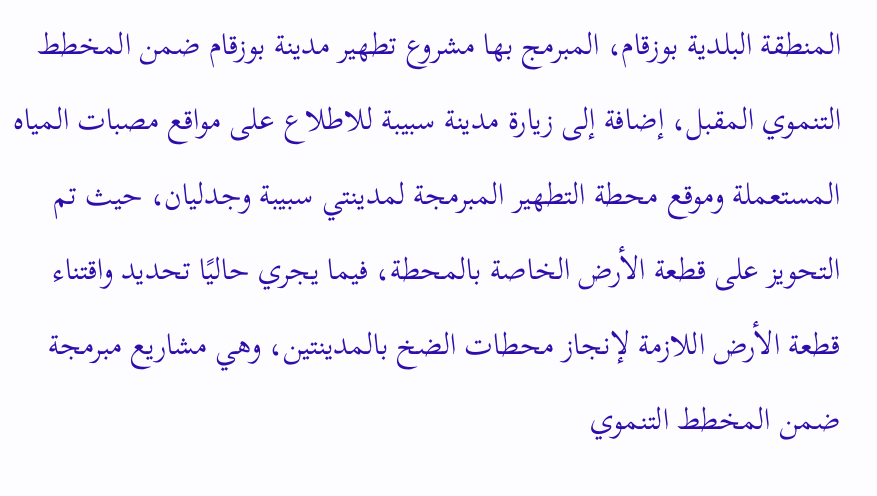المنطقة البلدية بوزقام، المبرمج بها مشروع تطهير مدينة بوزقام ضمن المخطط التنموي المقبل، إضافة إلى زيارة مدينة سبيبة للاطلاع على مواقع مصبات المياه المستعملة وموقع محطة التطهير المبرمجة لمدينتي سبيبة وجدليان، حيث تم التحويز على قطعة الأرض الخاصة بالمحطة، فيما يجري حاليًا تحديد واقتناء قطعة الأرض اللازمة لإنجاز محطات الضخ بالمدينتين، وهي مشاريع مبرمجة ضمن المخطط التنموي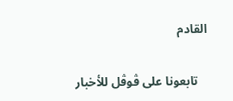القادم

   تابعونا على ڤوڤل للأخبار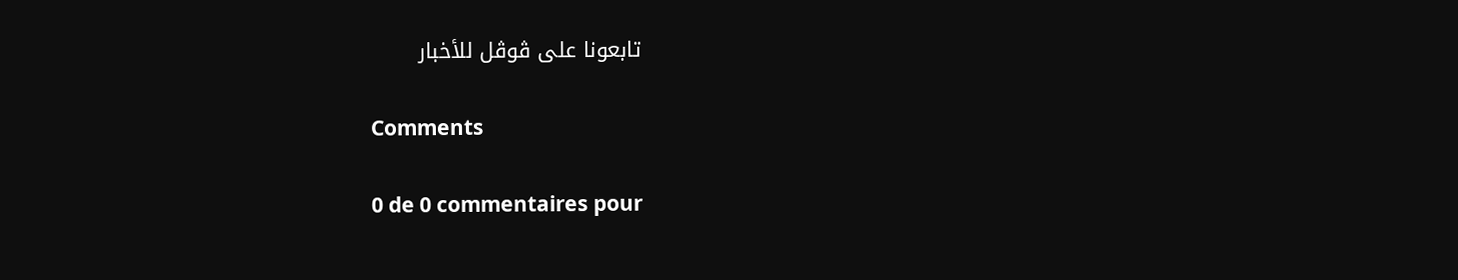تابعونا على ڤوڤل للأخبار

Comments

0 de 0 commentaires pour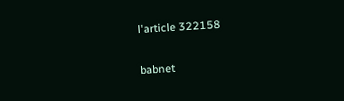l'article 322158

babnet